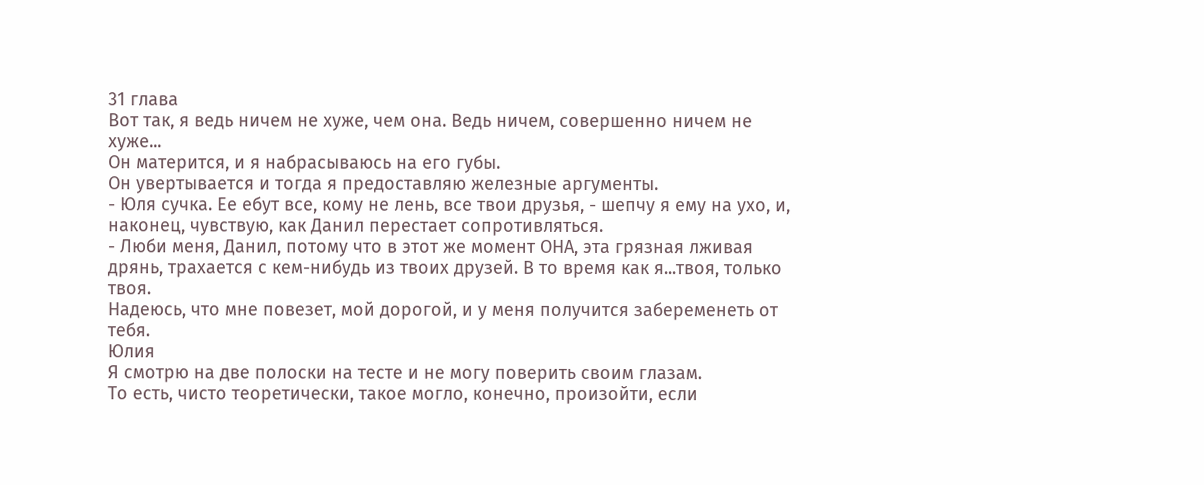31 глава
Вот так, я ведь ничем не хуже, чем она. Ведь ничем, совершенно ничем не хуже...
Он матерится, и я набрасываюсь на его губы.
Он увертывается и тогда я предоставляю железные аргументы.
- Юля сучка. Ее ебут все, кому не лень, все твои друзья, - шепчу я ему на ухо, и, наконец, чувствую, как Данил перестает сопротивляться.
- Люби меня, Данил, потому что в этот же момент ОНА, эта грязная лживая дрянь, трахается с кем-нибудь из твоих друзей. В то время как я...твоя, только твоя.
Надеюсь, что мне повезет, мой дорогой, и у меня получится забеременеть от тебя.
Юлия
Я смотрю на две полоски на тесте и не могу поверить своим глазам.
То есть, чисто теоретически, такое могло, конечно, произойти, если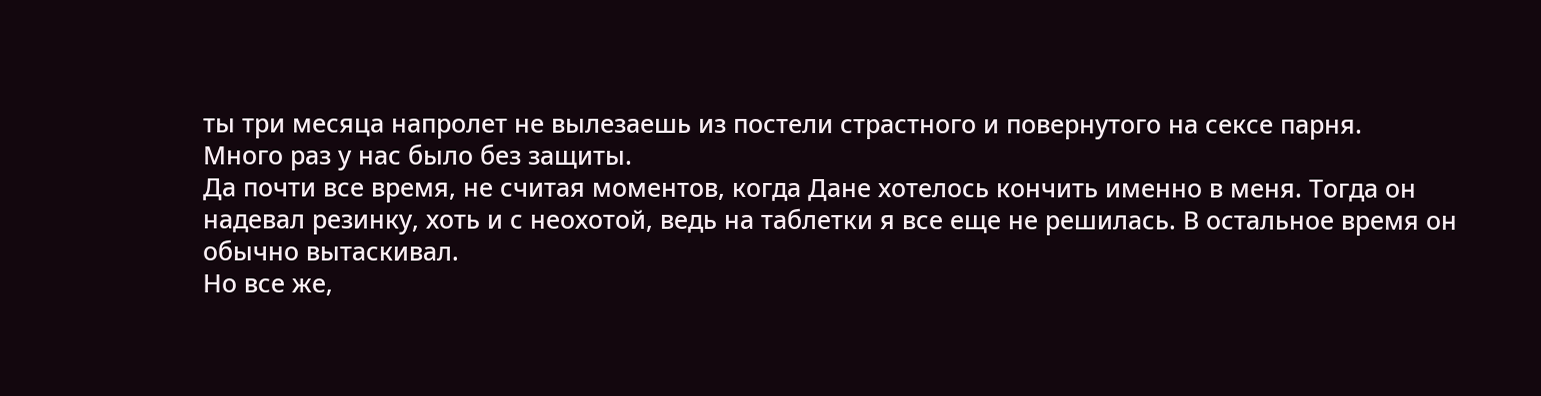ты три месяца напролет не вылезаешь из постели страстного и повернутого на сексе парня.
Много раз у нас было без защиты.
Да почти все время, не считая моментов, когда Дане хотелось кончить именно в меня. Тогда он надевал резинку, хоть и с неохотой, ведь на таблетки я все еще не решилась. В остальное время он обычно вытаскивал.
Но все же,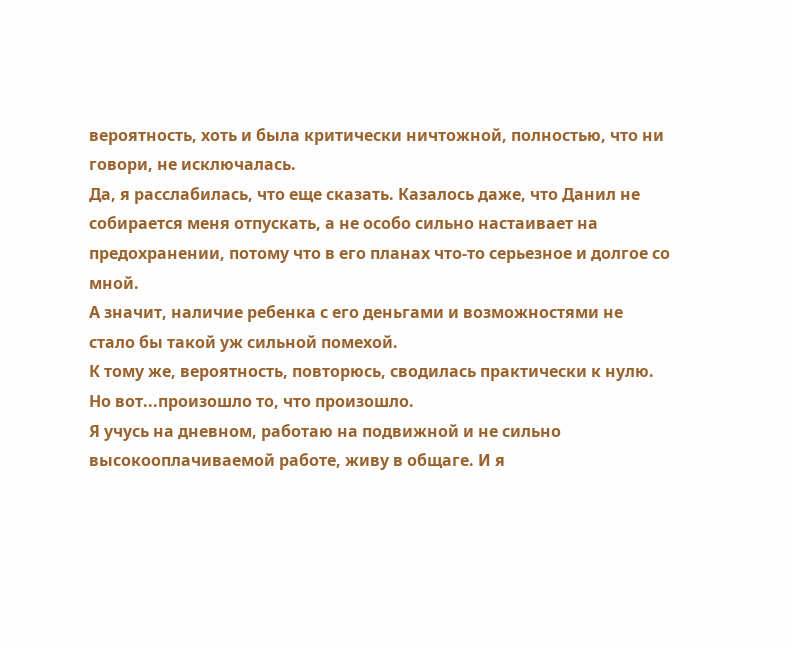вероятность, хоть и была критически ничтожной, полностью, что ни говори, не исключалась.
Да, я расслабилась, что еще сказать. Казалось даже, что Данил не собирается меня отпускать, а не особо сильно настаивает на предохранении, потому что в его планах что-то серьезное и долгое со мной.
А значит, наличие ребенка с его деньгами и возможностями не стало бы такой уж сильной помехой.
К тому же, вероятность, повторюсь, сводилась практически к нулю.
Но вот...произошло то, что произошло.
Я учусь на дневном, работаю на подвижной и не сильно высокооплачиваемой работе, живу в общаге. И я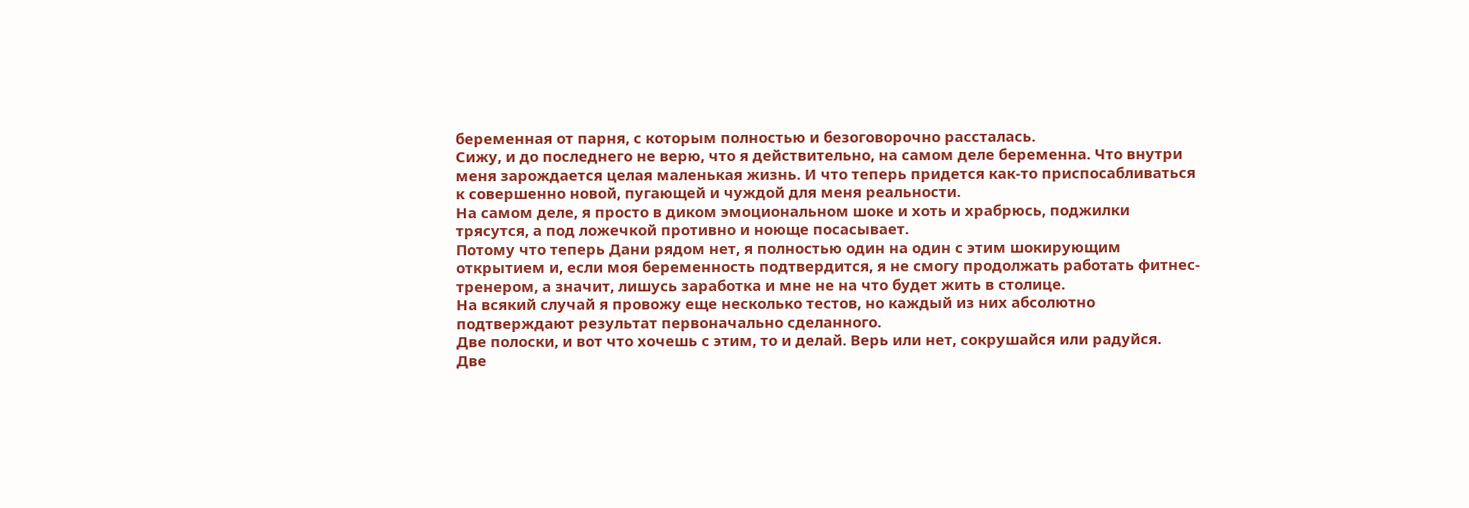беременная от парня, с которым полностью и безоговорочно рассталась.
Сижу, и до последнего не верю, что я действительно, на самом деле беременна. Что внутри меня зарождается целая маленькая жизнь. И что теперь придется как-то приспосабливаться к совершенно новой, пугающей и чуждой для меня реальности.
На самом деле, я просто в диком эмоциональном шоке и хоть и храбрюсь, поджилки трясутся, а под ложечкой противно и ноюще посасывает.
Потому что теперь Дани рядом нет, я полностью один на один с этим шокирующим открытием и, если моя беременность подтвердится, я не смогу продолжать работать фитнес-тренером, а значит, лишусь заработка и мне не на что будет жить в столице.
На всякий случай я провожу еще несколько тестов, но каждый из них абсолютно подтверждают результат первоначально сделанного.
Две полоски, и вот что хочешь с этим, то и делай. Верь или нет, сокрушайся или радуйся.
Две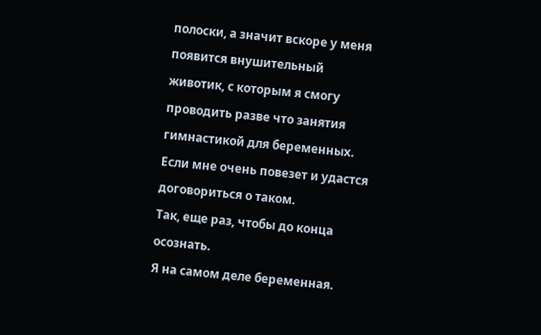полоски, а значит вскоре у меня появится внушительный животик, с которым я смогу проводить разве что занятия гимнастикой для беременных. Если мне очень повезет и удастся договориться о таком.
Так, еще раз, чтобы до конца осознать.
Я на самом деле беременная.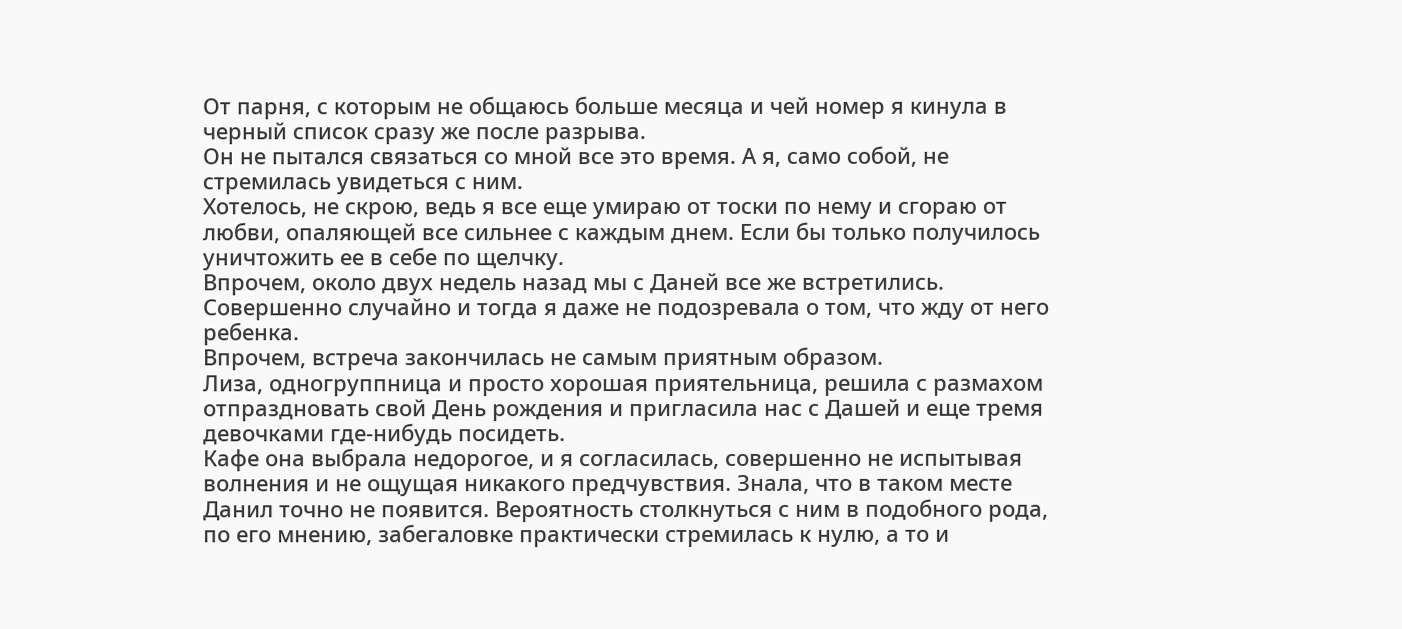От парня, с которым не общаюсь больше месяца и чей номер я кинула в черный список сразу же после разрыва.
Он не пытался связаться со мной все это время. А я, само собой, не стремилась увидеться с ним.
Хотелось, не скрою, ведь я все еще умираю от тоски по нему и сгораю от любви, опаляющей все сильнее с каждым днем. Если бы только получилось уничтожить ее в себе по щелчку.
Впрочем, около двух недель назад мы с Даней все же встретились. Совершенно случайно и тогда я даже не подозревала о том, что жду от него ребенка.
Впрочем, встреча закончилась не самым приятным образом.
Лиза, одногруппница и просто хорошая приятельница, решила с размахом отпраздновать свой День рождения и пригласила нас с Дашей и еще тремя девочками где-нибудь посидеть.
Кафе она выбрала недорогое, и я согласилась, совершенно не испытывая волнения и не ощущая никакого предчувствия. Знала, что в таком месте Данил точно не появится. Вероятность столкнуться с ним в подобного рода, по его мнению, забегаловке практически стремилась к нулю, а то и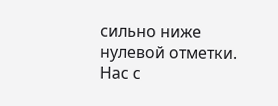сильно ниже нулевой отметки.
Нас с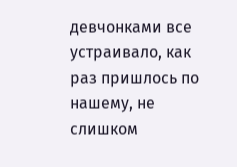девчонками все устраивало, как раз пришлось по нашему, не слишком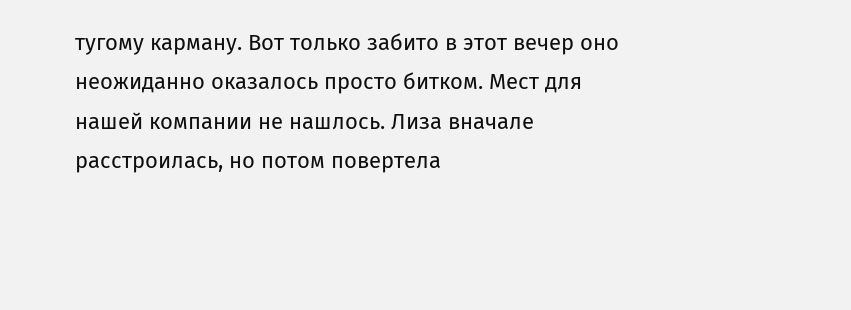тугому карману. Вот только забито в этот вечер оно неожиданно оказалось просто битком. Мест для нашей компании не нашлось. Лиза вначале расстроилась, но потом повертела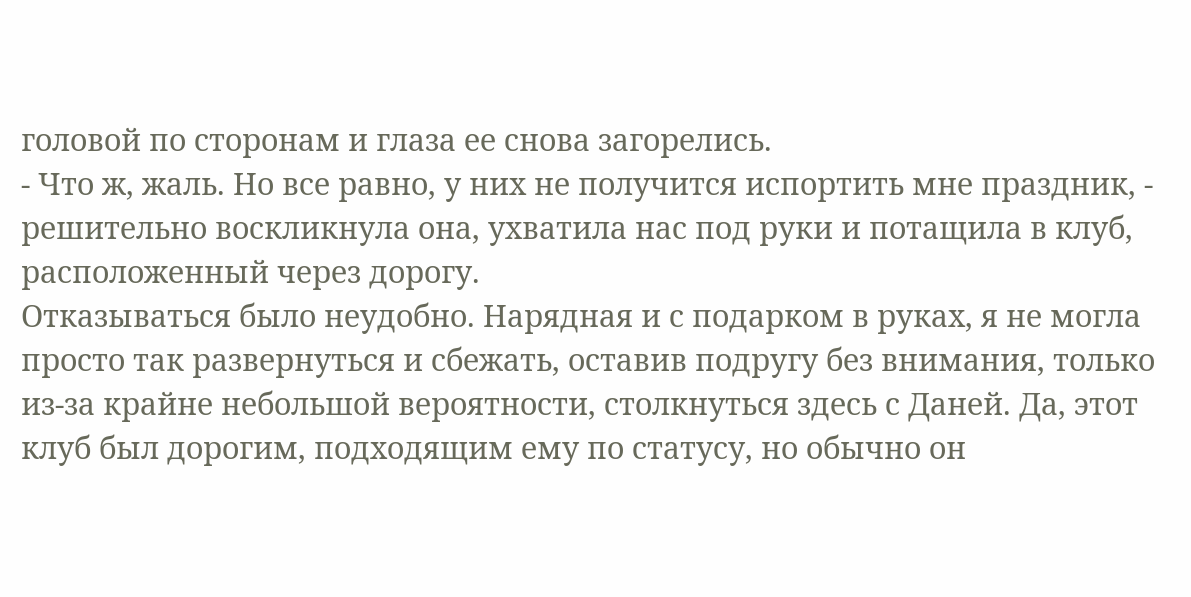головой по сторонам и глаза ее снова загорелись.
- Что ж, жаль. Но все равно, у них не получится испортить мне праздник, - решительно воскликнула она, ухватила нас под руки и потащила в клуб, расположенный через дорогу.
Отказываться было неудобно. Нарядная и с подарком в руках, я не могла просто так развернуться и сбежать, оставив подругу без внимания, только из-за крайне небольшой вероятности, столкнуться здесь с Даней. Да, этот клуб был дорогим, подходящим ему по статусу, но обычно он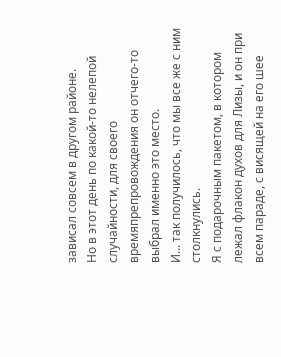зависал совсем в другом районе.
Но в этот день по какой-то нелепой случайности, для своего времяпрепровождения он отчего-то выбрал именно это место.
И... так получилось, что мы все же с ним столкнулись.
Я с подарочным пакетом, в котором лежал флакон духов для Лизы, и он при всем параде, с висящей на его шее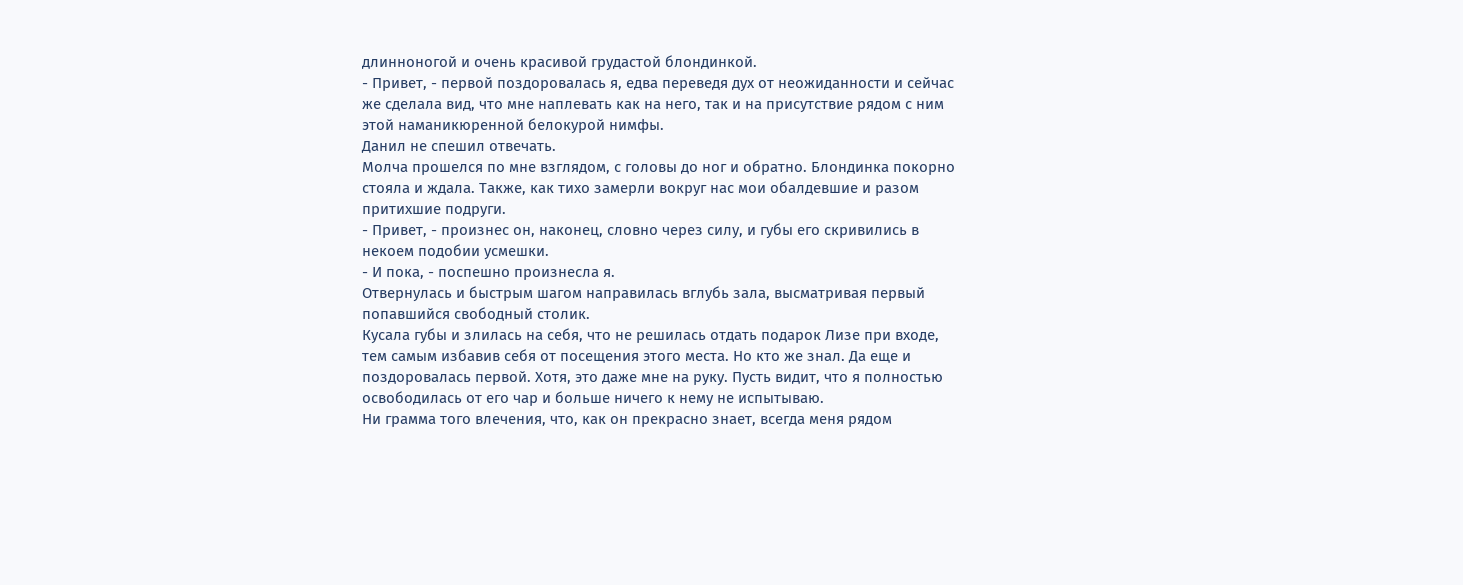длинноногой и очень красивой грудастой блондинкой.
- Привет, - первой поздоровалась я, едва переведя дух от неожиданности и сейчас же сделала вид, что мне наплевать как на него, так и на присутствие рядом с ним этой наманикюренной белокурой нимфы.
Данил не спешил отвечать.
Молча прошелся по мне взглядом, с головы до ног и обратно. Блондинка покорно стояла и ждала. Также, как тихо замерли вокруг нас мои обалдевшие и разом притихшие подруги.
- Привет, - произнес он, наконец, словно через силу, и губы его скривились в некоем подобии усмешки.
- И пока, - поспешно произнесла я.
Отвернулась и быстрым шагом направилась вглубь зала, высматривая первый попавшийся свободный столик.
Кусала губы и злилась на себя, что не решилась отдать подарок Лизе при входе, тем самым избавив себя от посещения этого места. Но кто же знал. Да еще и поздоровалась первой. Хотя, это даже мне на руку. Пусть видит, что я полностью освободилась от его чар и больше ничего к нему не испытываю.
Ни грамма того влечения, что, как он прекрасно знает, всегда меня рядом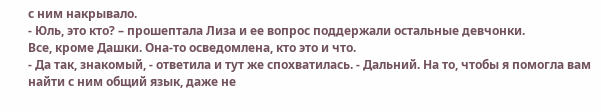с ним накрывало.
- Юль, это кто? – прошептала Лиза и ее вопрос поддержали остальные девчонки.
Все, кроме Дашки. Она-то осведомлена, кто это и что.
- Да так, знакомый, - ответила и тут же спохватилась. - Дальний. На то, чтобы я помогла вам найти с ним общий язык, даже не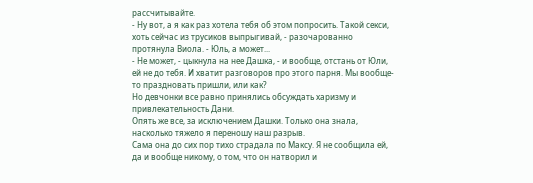рассчитывайте.
- Ну вот, а я как раз хотела тебя об этом попросить. Такой секси, хоть сейчас из трусиков выпрыгивай, - разочарованно протянула Виола. - Юль, а может...
- Не может, - цыкнула на нее Дашка, - и вообще, отстань от Юли, ей не до тебя. И хватит разговоров про этого парня. Мы вообще-то праздновать пришли, или как?
Но девчонки все равно принялись обсуждать харизму и привлекательность Дани.
Опять же все, за исключением Дашки. Только она знала, насколько тяжело я переношу наш разрыв.
Сама она до сих пор тихо страдала по Максу. Я не сообщила ей, да и вообще никому, о том, что он натворил и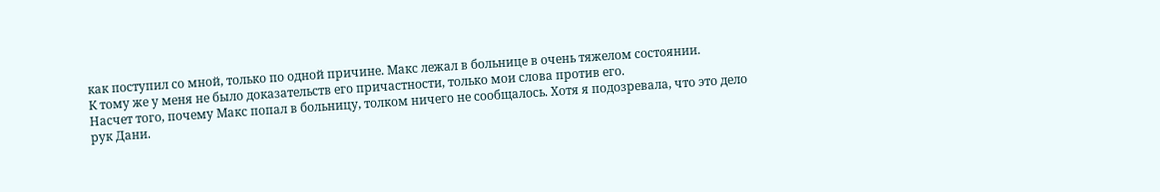как поступил со мной, только по одной причине. Макс лежал в больнице в очень тяжелом состоянии.
К тому же у меня не было доказательств его причастности, только мои слова против его.
Насчет того, почему Макс попал в больницу, толком ничего не сообщалось. Хотя я подозревала, что это дело рук Дани.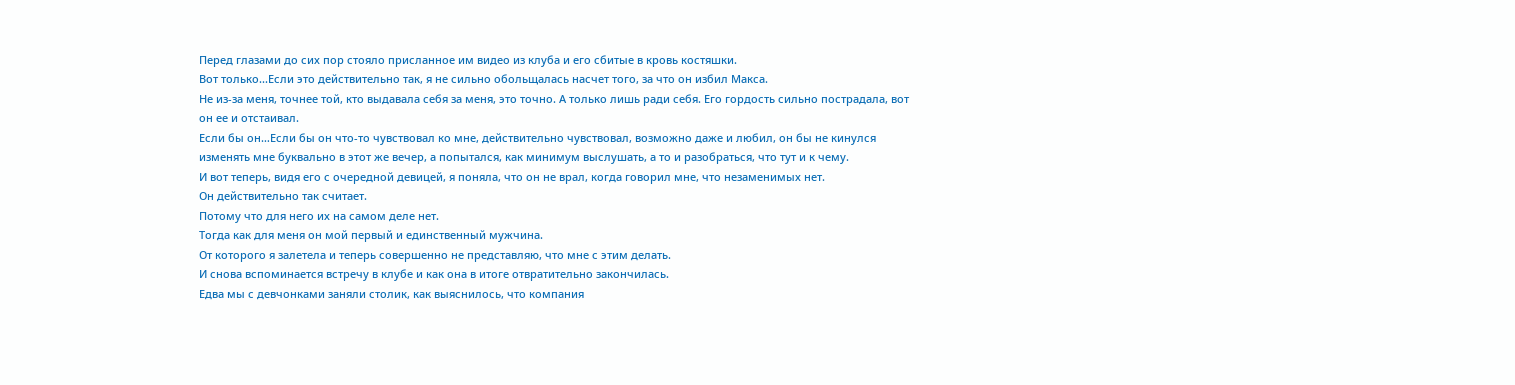Перед глазами до сих пор стояло присланное им видео из клуба и его сбитые в кровь костяшки.
Вот только...Если это действительно так, я не сильно обольщалась насчет того, за что он избил Макса.
Не из-за меня, точнее той, кто выдавала себя за меня, это точно. А только лишь ради себя. Его гордость сильно пострадала, вот он ее и отстаивал.
Если бы он…Если бы он что-то чувствовал ко мне, действительно чувствовал, возможно даже и любил, он бы не кинулся изменять мне буквально в этот же вечер, а попытался, как минимум выслушать, а то и разобраться, что тут и к чему.
И вот теперь, видя его с очередной девицей, я поняла, что он не врал, когда говорил мне, что незаменимых нет.
Он действительно так считает.
Потому что для него их на самом деле нет.
Тогда как для меня он мой первый и единственный мужчина.
От которого я залетела и теперь совершенно не представляю, что мне с этим делать.
И снова вспоминается встречу в клубе и как она в итоге отвратительно закончилась.
Едва мы с девчонками заняли столик, как выяснилось, что компания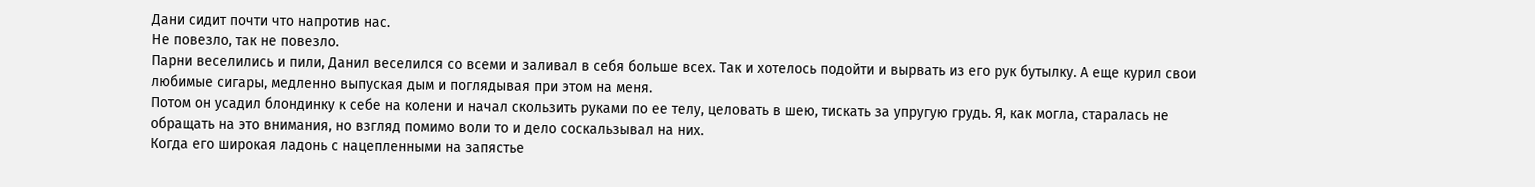Дани сидит почти что напротив нас.
Не повезло, так не повезло.
Парни веселились и пили, Данил веселился со всеми и заливал в себя больше всех. Так и хотелось подойти и вырвать из его рук бутылку. А еще курил свои любимые сигары, медленно выпуская дым и поглядывая при этом на меня.
Потом он усадил блондинку к себе на колени и начал скользить руками по ее телу, целовать в шею, тискать за упругую грудь. Я, как могла, старалась не обращать на это внимания, но взгляд помимо воли то и дело соскальзывал на них.
Когда его широкая ладонь с нацепленными на запястье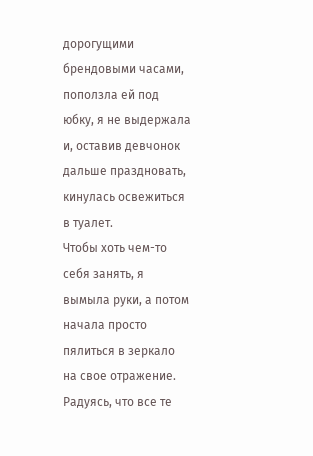дорогущими брендовыми часами, поползла ей под юбку, я не выдержала и, оставив девчонок дальше праздновать, кинулась освежиться в туалет.
Чтобы хоть чем-то себя занять, я вымыла руки, а потом начала просто пялиться в зеркало на свое отражение. Радуясь, что все те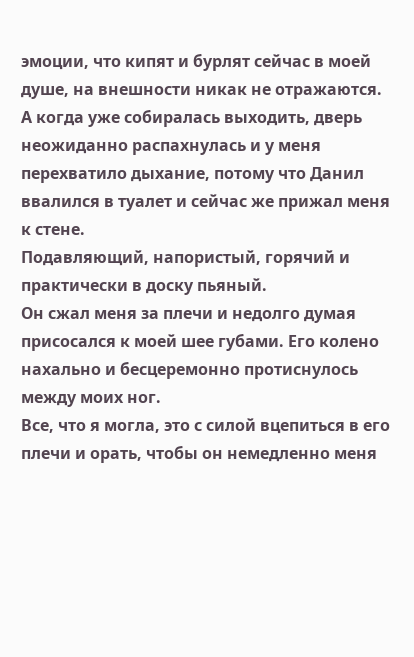эмоции, что кипят и бурлят сейчас в моей душе, на внешности никак не отражаются.
А когда уже собиралась выходить, дверь неожиданно распахнулась и у меня перехватило дыхание, потому что Данил ввалился в туалет и сейчас же прижал меня к стене.
Подавляющий, напористый, горячий и практически в доску пьяный.
Он сжал меня за плечи и недолго думая присосался к моей шее губами. Его колено нахально и бесцеремонно протиснулось между моих ног.
Все, что я могла, это с силой вцепиться в его плечи и орать, чтобы он немедленно меня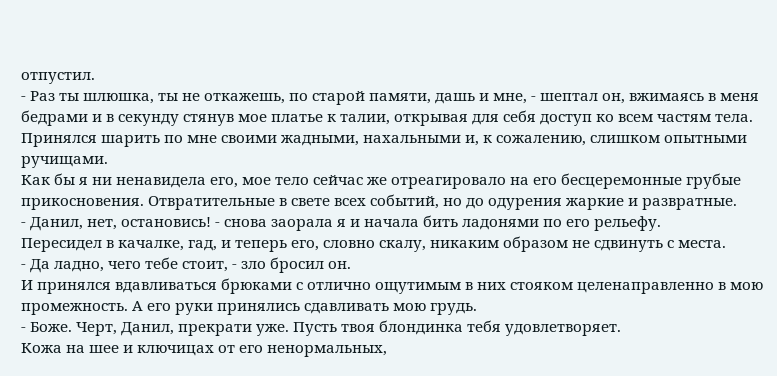отпустил.
- Раз ты шлюшка, ты не откажешь, по старой памяти, дашь и мне, - шептал он, вжимаясь в меня бедрами и в секунду стянув мое платье к талии, открывая для себя доступ ко всем частям тела.
Принялся шарить по мне своими жадными, нахальными и, к сожалению, слишком опытными ручищами.
Как бы я ни ненавидела его, мое тело сейчас же отреагировало на его бесцеремонные грубые прикосновения. Отвратительные в свете всех событий, но до одурения жаркие и развратные.
- Данил, нет, остановись! - снова заорала я и начала бить ладонями по его рельефу.
Пересидел в качалке, гад, и теперь его, словно скалу, никаким образом не сдвинуть с места.
- Да ладно, чего тебе стоит, - зло бросил он.
И принялся вдавливаться брюками с отлично ощутимым в них стояком целенаправленно в мою промежность. А его руки принялись сдавливать мою грудь.
- Боже. Черт, Данил, прекрати уже. Пусть твоя блондинка тебя удовлетворяет.
Кожа на шее и ключицах от его ненормальных,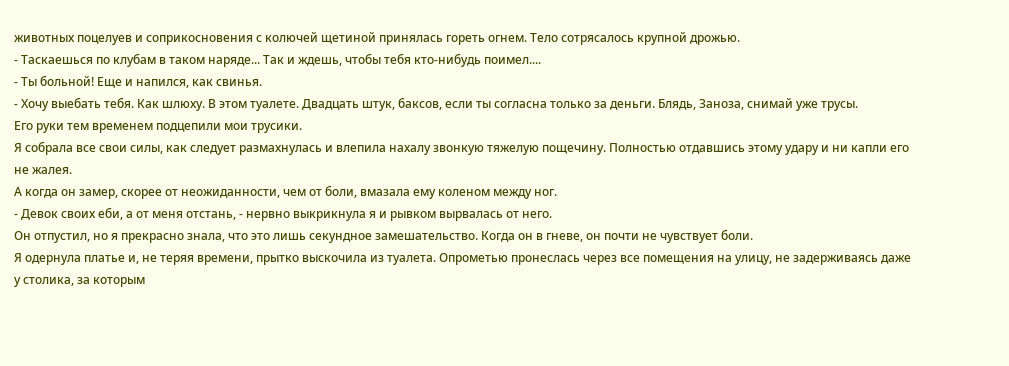животных поцелуев и соприкосновения с колючей щетиной принялась гореть огнем. Тело сотрясалось крупной дрожью.
- Таскаешься по клубам в таком наряде... Так и ждешь, чтобы тебя кто-нибудь поимел....
- Ты больной! Еще и напился, как свинья.
- Хочу выебать тебя. Как шлюху. В этом туалете. Двадцать штук, баксов, если ты согласна только за деньги. Блядь, Заноза, снимай уже трусы.
Его руки тем временем подцепили мои трусики.
Я собрала все свои силы, как следует размахнулась и влепила нахалу звонкую тяжелую пощечину. Полностью отдавшись этому удару и ни капли его не жалея.
А когда он замер, скорее от неожиданности, чем от боли, вмазала ему коленом между ног.
- Девок своих еби, а от меня отстань, - нервно выкрикнула я и рывком вырвалась от него.
Он отпустил, но я прекрасно знала, что это лишь секундное замешательство. Когда он в гневе, он почти не чувствует боли.
Я одернула платье и, не теряя времени, прытко выскочила из туалета. Опрометью пронеслась через все помещения на улицу, не задерживаясь даже у столика, за которым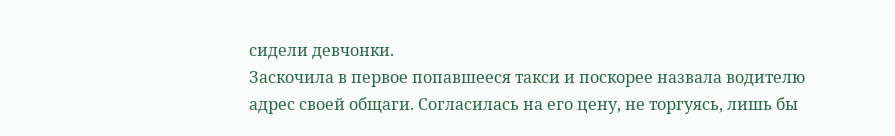сидели девчонки.
Заскочила в первое попавшееся такси и поскорее назвала водителю адрес своей общаги. Согласилась на его цену, не торгуясь, лишь бы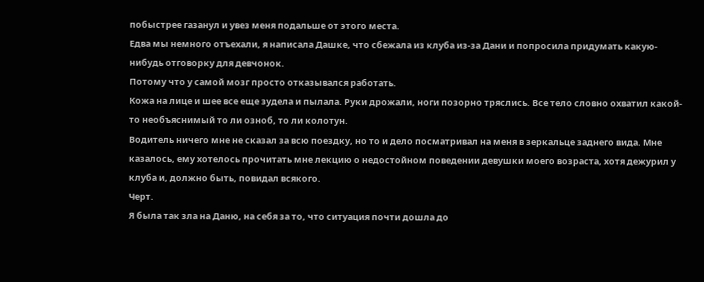побыстрее газанул и увез меня подальше от этого места.
Едва мы немного отъехали, я написала Дашке, что сбежала из клуба из-за Дани и попросила придумать какую-нибудь отговорку для девчонок.
Потому что у самой мозг просто отказывался работать.
Кожа на лице и шее все еще зудела и пылала. Руки дрожали, ноги позорно тряслись. Все тело словно охватил какой-то необъяснимый то ли озноб, то ли колотун.
Водитель ничего мне не сказал за всю поездку, но то и дело посматривал на меня в зеркальце заднего вида. Мне казалось, ему хотелось прочитать мне лекцию о недостойном поведении девушки моего возраста, хотя дежурил у клуба и, должно быть, повидал всякого.
Черт.
Я была так зла на Даню, на себя за то, что ситуация почти дошла до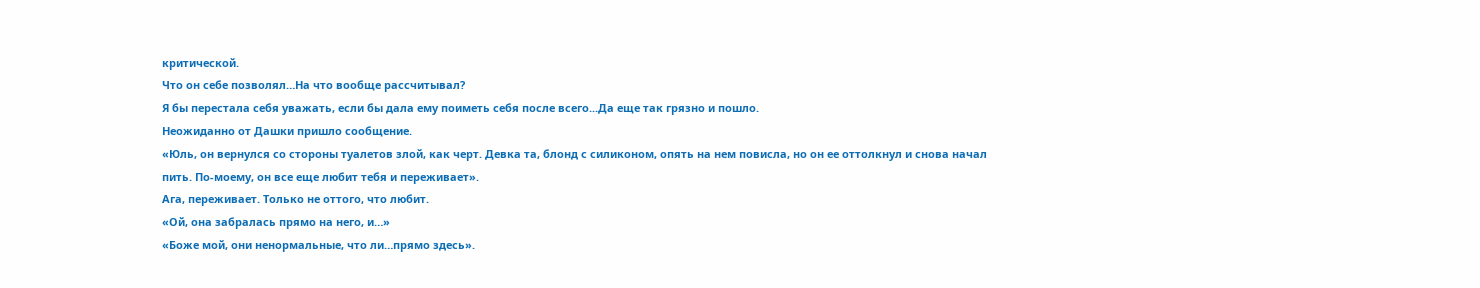критической.
Что он себе позволял…На что вообще рассчитывал?
Я бы перестала себя уважать, если бы дала ему поиметь себя после всего...Да еще так грязно и пошло.
Неожиданно от Дашки пришло сообщение.
«Юль, он вернулся со стороны туалетов злой, как черт. Девка та, блонд с силиконом, опять на нем повисла, но он ее оттолкнул и снова начал пить. По-моему, он все еще любит тебя и переживает».
Ага, переживает. Только не оттого, что любит.
«Ой, она забралась прямо на него, и…»
«Боже мой, они ненормальные, что ли…прямо здесь».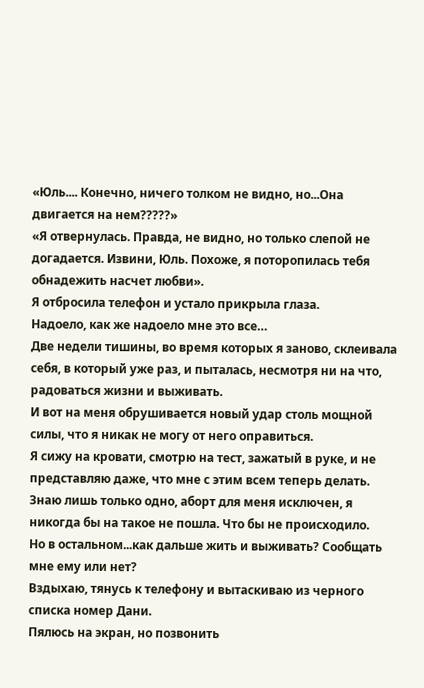«Юль.... Конечно, ничего толком не видно, но...Она двигается на нем?????»
«Я отвернулась. Правда, не видно, но только слепой не догадается. Извини, Юль. Похоже, я поторопилась тебя обнадежить насчет любви».
Я отбросила телефон и устало прикрыла глаза.
Надоело, как же надоело мне это все…
Две недели тишины, во время которых я заново, склеивала себя, в который уже раз, и пыталась, несмотря ни на что, радоваться жизни и выживать.
И вот на меня обрушивается новый удар столь мощной силы, что я никак не могу от него оправиться.
Я сижу на кровати, смотрю на тест, зажатый в руке, и не представляю даже, что мне с этим всем теперь делать.
Знаю лишь только одно, аборт для меня исключен, я никогда бы на такое не пошла. Что бы не происходило.
Но в остальном...как дальше жить и выживать? Сообщать мне ему или нет?
Вздыхаю, тянусь к телефону и вытаскиваю из черного списка номер Дани.
Пялюсь на экран, но позвонить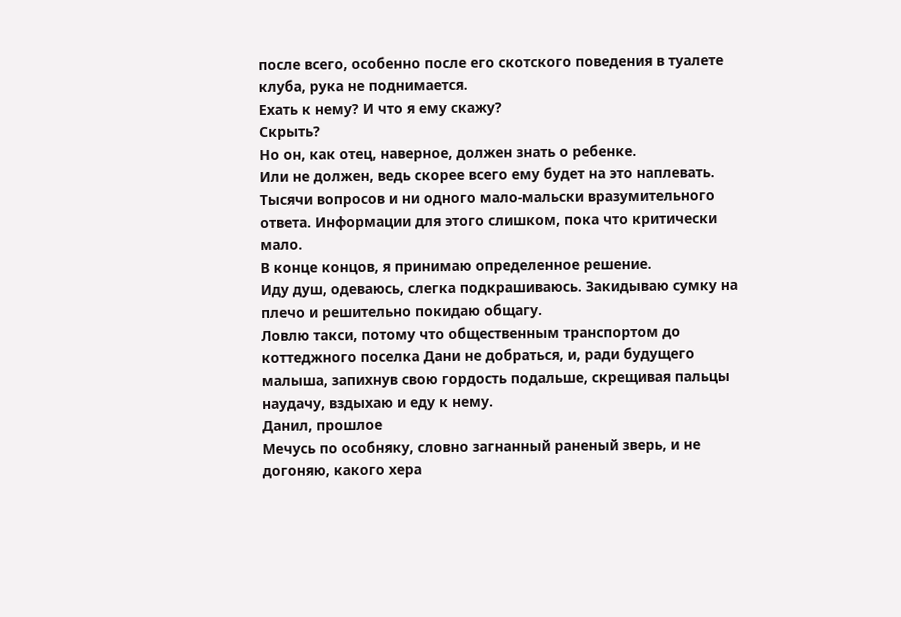после всего, особенно после его скотского поведения в туалете клуба, рука не поднимается.
Ехать к нему? И что я ему скажу?
Скрыть?
Но он, как отец, наверное, должен знать о ребенке.
Или не должен, ведь скорее всего ему будет на это наплевать.
Тысячи вопросов и ни одного мало-мальски вразумительного ответа. Информации для этого слишком, пока что критически мало.
В конце концов, я принимаю определенное решение.
Иду душ, одеваюсь, слегка подкрашиваюсь. Закидываю сумку на плечо и решительно покидаю общагу.
Ловлю такси, потому что общественным транспортом до коттеджного поселка Дани не добраться, и, ради будущего малыша, запихнув свою гордость подальше, скрещивая пальцы наудачу, вздыхаю и еду к нему.
Данил, прошлое
Мечусь по особняку, словно загнанный раненый зверь, и не догоняю, какого хера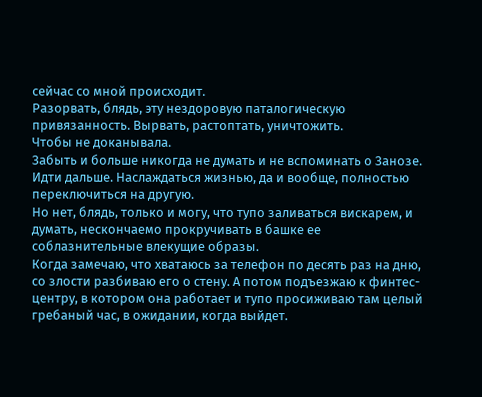сейчас со мной происходит.
Разорвать, блядь, эту нездоровую паталогическую привязанность. Вырвать, растоптать, уничтожить.
Чтобы не доканывала.
Забыть и больше никогда не думать и не вспоминать о Занозе. Идти дальше. Наслаждаться жизнью, да и вообще, полностью переключиться на другую.
Но нет, блядь, только и могу, что тупо заливаться вискарем, и думать, нескончаемо прокручивать в башке ее соблазнительные влекущие образы.
Когда замечаю, что хватаюсь за телефон по десять раз на дню, со злости разбиваю его о стену. А потом подъезжаю к финтес-центру, в котором она работает и тупо просиживаю там целый гребаный час, в ожидании, когда выйдет.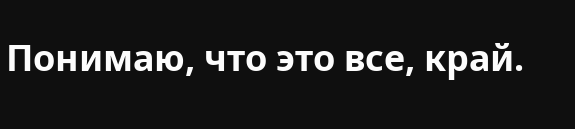Понимаю, что это все, край.